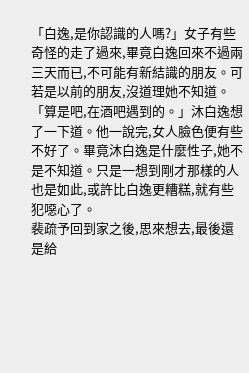「白逸,是你認識的人嗎?」女子有些奇怪的走了過來,畢竟白逸回來不過兩三天而已,不可能有新結識的朋友。可若是以前的朋友,沒道理她不知道。
「算是吧,在酒吧遇到的。」沐白逸想了一下道。他一說完,女人臉色便有些不好了。畢竟沐白逸是什麼性子,她不是不知道。只是一想到剛才那樣的人也是如此,或許比白逸更糟糕,就有些犯噁心了。
裴疏予回到家之後,思來想去,最後還是給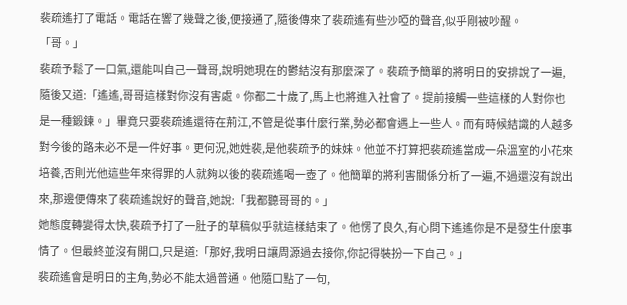裴疏遙打了電話。電話在響了幾聲之後,便接通了,隨後傳來了裴疏遙有些沙啞的聲音,似乎剛被吵醒。
「哥。」
裴疏予鬆了一口氣,還能叫自己一聲哥,說明她現在的鬱結沒有那麼深了。裴疏予簡單的將明日的安排說了一遍,隨後又道:「遙遙,哥哥這樣對你沒有害處。你都二十歲了,馬上也將進入社會了。提前接觸一些這樣的人對你也是一種鍛鍊。」畢竟只要裴疏遙還待在荊江,不管是從事什麼行業,勢必都會遇上一些人。而有時候結識的人越多對今後的路未必不是一件好事。更何況,她姓裴,是他裴疏予的妹妹。他並不打算把裴疏遙當成一朵溫室的小花來培養,否則光他這些年來得罪的人就夠以後的裴疏遙喝一壺了。他簡單的將利害關係分析了一遍,不過還沒有說出來,那邊便傳來了裴疏遙說好的聲音,她說:「我都聽哥哥的。」
她態度轉變得太快,裴疏予打了一肚子的草稿似乎就這樣結束了。他愣了良久,有心問下遙遙你是不是發生什麼事情了。但最終並沒有開口,只是道:「那好,我明日讓周源過去接你,你記得裝扮一下自己。」
裴疏遙會是明日的主角,勢必不能太過普通。他隨口點了一句,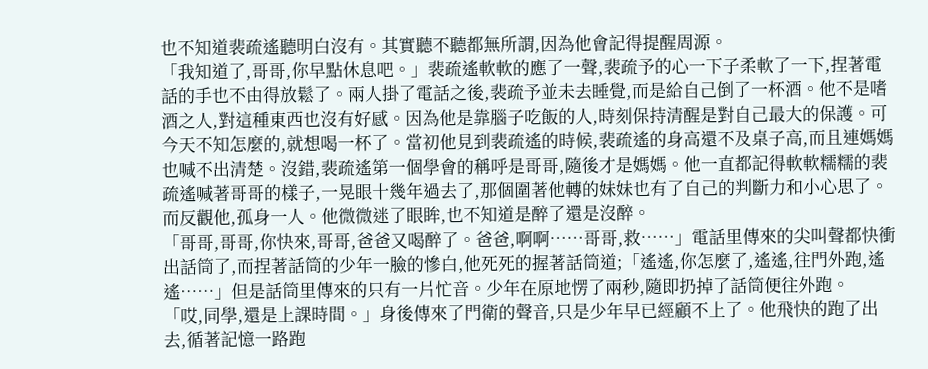也不知道裴疏遙聽明白沒有。其實聽不聽都無所謂,因為他會記得提醒周源。
「我知道了,哥哥,你早點休息吧。」裴疏遙軟軟的應了一聲,裴疏予的心一下子柔軟了一下,捏著電話的手也不由得放鬆了。兩人掛了電話之後,裴疏予並未去睡覺,而是給自己倒了一杯酒。他不是嗜酒之人,對這種東西也沒有好感。因為他是靠腦子吃飯的人,時刻保持清醒是對自己最大的保護。可今天不知怎麼的,就想喝一杯了。當初他見到裴疏遙的時候,裴疏遙的身高還不及桌子高,而且連媽媽也喊不出清楚。沒錯,裴疏遙第一個學會的稱呼是哥哥,隨後才是媽媽。他一直都記得軟軟糯糯的裴疏遙喊著哥哥的樣子,一晃眼十幾年過去了,那個圍著他轉的妹妹也有了自己的判斷力和小心思了。而反觀他,孤身一人。他微微迷了眼眸,也不知道是醉了還是沒醉。
「哥哥,哥哥,你快來,哥哥,爸爸又喝醉了。爸爸,啊啊……哥哥,救……」電話里傳來的尖叫聲都快衝出話筒了,而捏著話筒的少年一臉的慘白,他死死的握著話筒道;「遙遙,你怎麼了,遙遙,往門外跑,遙遙……」但是話筒里傳來的只有一片忙音。少年在原地愣了兩秒,隨即扔掉了話筒便往外跑。
「哎,同學,還是上課時間。」身後傳來了門衛的聲音,只是少年早已經顧不上了。他飛快的跑了出去,循著記憶一路跑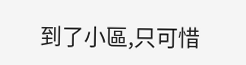到了小區,只可惜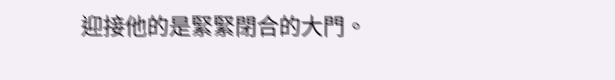迎接他的是緊緊閉合的大門。